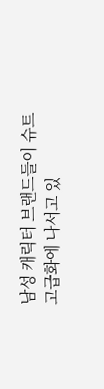남성 캐릭터 브랜드들이 슈트 고급화에 나서고 있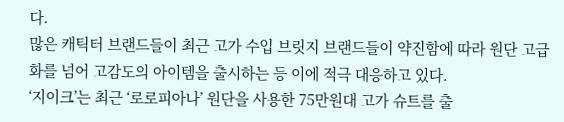다.
많은 캐틱터 브랜드들이 최근 고가 수입 브릿지 브랜드들이 약진함에 따라 원단 고급화를 넘어 고감도의 아이템을 출시하는 등 이에 적극 대응하고 있다.
‘지이크’는 최근 ‘로로피아나’ 원단을 사용한 75만원대 고가 슈트를 출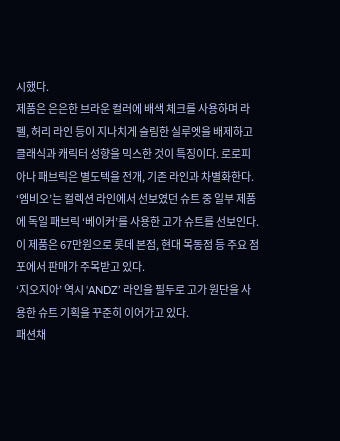시했다.
제품은 은은한 브라운 컬러에 배색 체크를 사용하며 라펠, 허리 라인 등이 지나치게 슬림한 실루엣을 배제하고 클래식과 캐릭터 성향을 믹스한 것이 특징이다. 로로피아나 패브릭은 별도텍을 전개, 기존 라인과 차별화한다.
‘엠비오’는 컬렉션 라인에서 선보였던 슈트 중 일부 제품에 독일 패브릭 ‘베이커’를 사용한 고가 슈트를 선보인다. 이 제품은 67만원으로 롯데 본점, 현대 목동점 등 주요 점포에서 판매가 주목받고 있다.
‘지오지아’ 역시 ‘ANDZ’ 라인을 필두로 고가 원단을 사용한 슈트 기획을 꾸준히 이어가고 있다.
패션채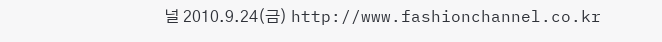널 2010.9.24(금) http://www.fashionchannel.co.kr